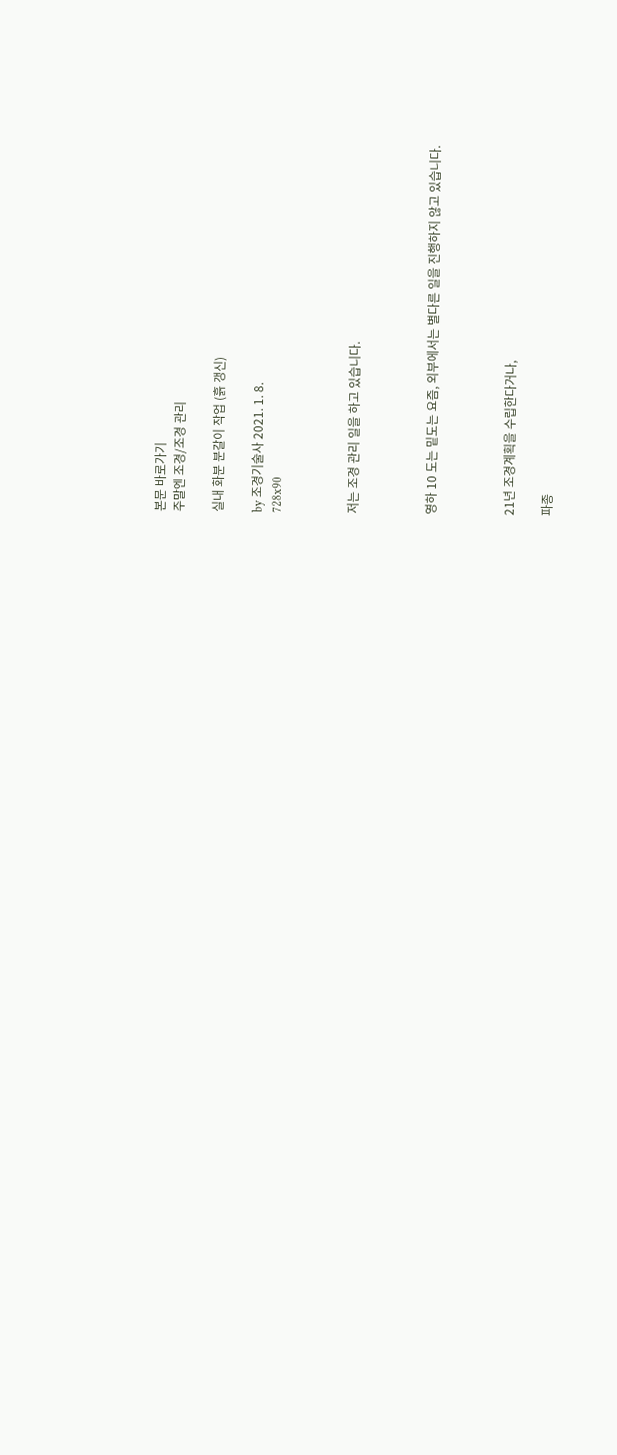본문 바로가기
주말엔 조경/조경 관리

실내 화분 분갈이 작업 (흙 갱신)

by 조경기술사 2021. 1. 8.
728x90



저는 조경 관리 일을 하고 있습니다.



영하 10 도는 밑도는 요즘, 외부에서는 별다른 일을 진행하지 않고 있습니다.



21년 조경계획을 수립한다거나,

파종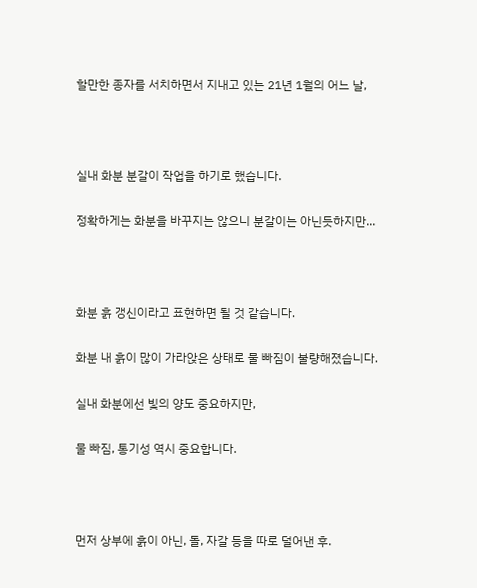할만한 종자를 서치하면서 지내고 있는 21년 1월의 어느 날,



실내 화분 분갈이 작업을 하기로 했습니다.

정확하게는 화분을 바꾸지는 않으니 분갈이는 아닌듯하지만...



화분 흙 갱신이라고 표현하면 될 것 같습니다.

화분 내 흙이 많이 가라앉은 상태로 물 빠짐이 불량해졌습니다.

실내 화분에선 빛의 양도 중요하지만,

물 빠짐, 통기성 역시 중요합니다.



먼저 상부에 흙이 아닌, 돌, 자갈 등을 따로 덜어낸 후.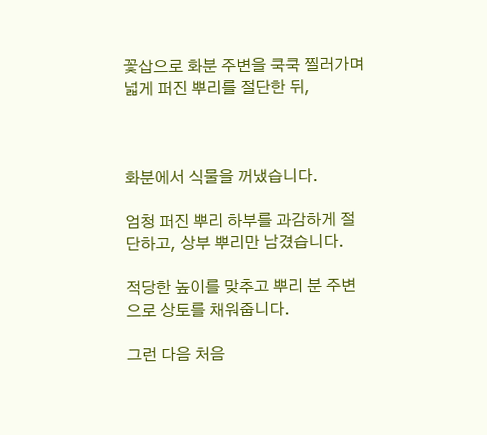꽃삽으로 화분 주변을 쿡쿡 찔러가며 넓게 퍼진 뿌리를 절단한 뒤,



화분에서 식물을 꺼냈습니다.

엄청 퍼진 뿌리 하부를 과감하게 절단하고, 상부 뿌리만 남겼습니다.

적당한 높이를 맞추고 뿌리 분 주변으로 상토를 채워줍니다.

그런 다음 처음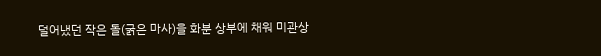덜어냈던 작은 돌(굵은 마사)을 화분 상부에 채워 미관상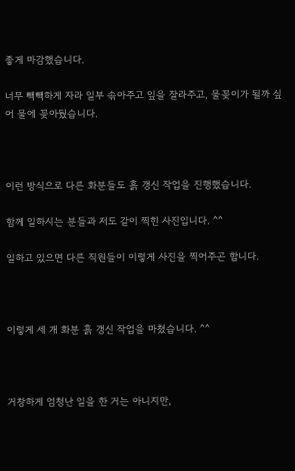좋게 마감했습니다.

너무 빽빽하게 자라 일부 솎아주고 잎을 잘라주고, 물꽂이가 될까 싶어 물에 꽂아뒀습니다.



이런 방식으로 다른 화분들도 흙 갱신 작업을 진행했습니다.

함께 일하시는 분들과 저도 같이 찍힌 사진입니다. ^^

일하고 있으면 다른 직원들이 이렇게 사진을 찍어주곤 합니다.



이렇게 세 개 화분 흙 갱신 작업을 마쳤습니다. ^^



거창하게 엄청난 일을 한 거는 아니지만,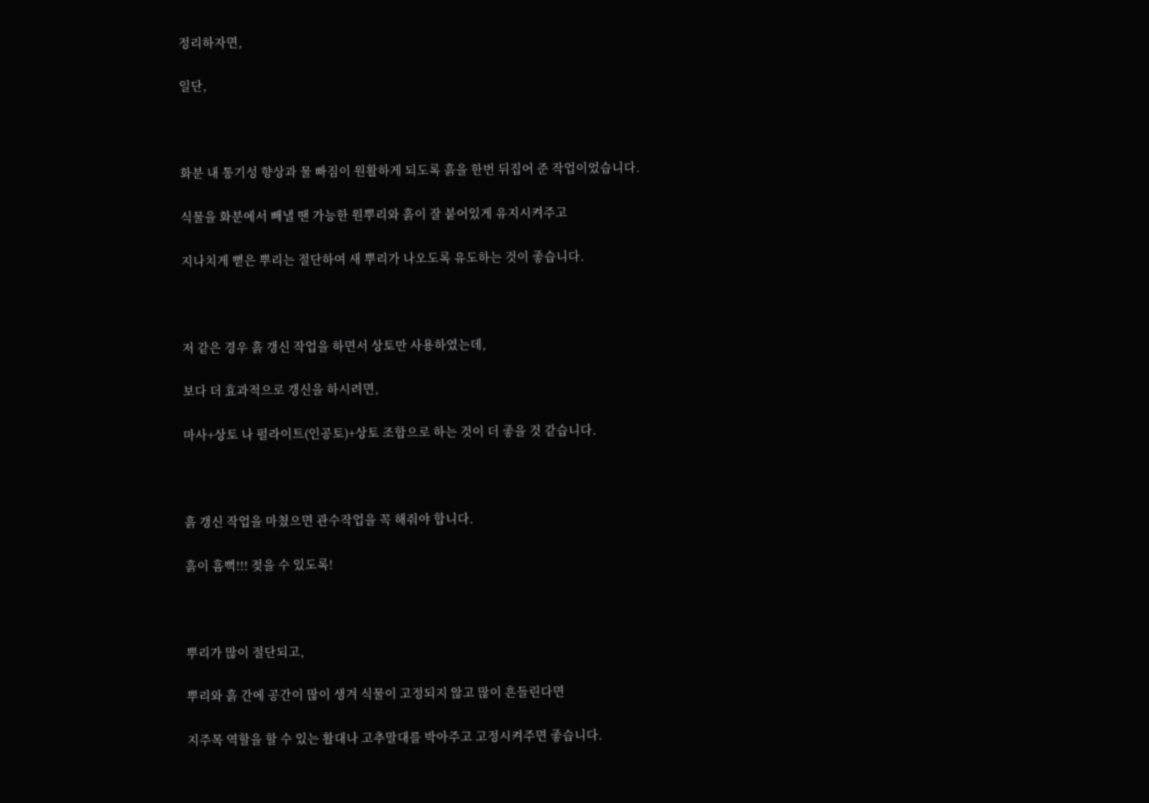정리하자면,

일단,



화분 내 통기성 향상과 물 빠짐이 원활하게 되도록 흙을 한번 뒤집어 준 작업이었습니다.

식물을 화분에서 빼낼 땐 가능한 원뿌리와 흙이 잘 붙어있게 유지시켜주고

지나치게 뻗은 뿌리는 절단하여 새 뿌리가 나오도록 유도하는 것이 좋습니다.



저 같은 경우 흙 갱신 작업을 하면서 상토만 사용하였는데,

보다 더 효과적으로 갱신을 하시려면,

마사+상토 나 펄라이트(인공토)+상토 조합으로 하는 것이 더 좋을 것 같습니다.



흙 갱신 작업을 마쳤으면 관수작업을 꼭 해줘야 합니다.

흙이 흠뻑!!! 젖을 수 있도록!



뿌리가 많이 절단되고,

뿌리와 흙 간에 공간이 많이 생겨 식물이 고정되지 않고 많이 흔들린다면

지주목 역할을 할 수 있는 활대나 고추말대를 박아주고 고정시켜주면 좋습니다.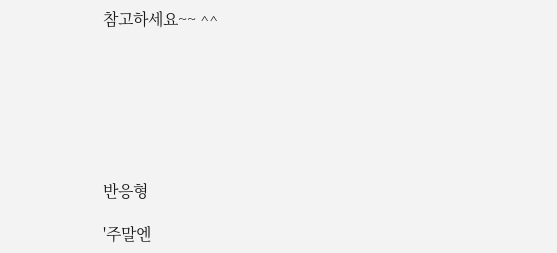참고하세요~~ ^^







반응형

'주말엔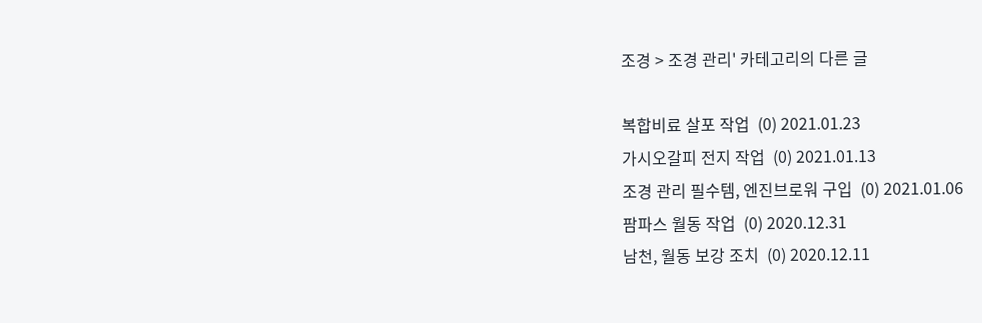조경 > 조경 관리' 카테고리의 다른 글

복합비료 살포 작업  (0) 2021.01.23
가시오갈피 전지 작업  (0) 2021.01.13
조경 관리 필수템, 엔진브로워 구입  (0) 2021.01.06
팜파스 월동 작업  (0) 2020.12.31
남천, 월동 보강 조치  (0) 2020.12.11